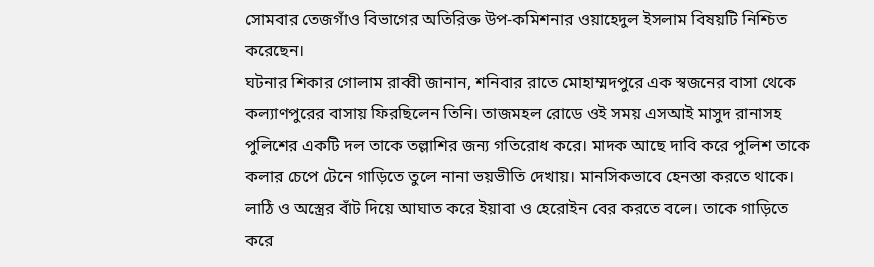সোমবার তেজগাঁও বিভাগের অতিরিক্ত উপ-কমিশনার ওয়াহেদুল ইসলাম বিষয়টি নিশ্চিত করেছেন।
ঘটনার শিকার গোলাম রাব্বী জানান, শনিবার রাতে মোহাম্মদপুরে এক স্বজনের বাসা থেকে কল্যাণপুরের বাসায় ফিরছিলেন তিনি। তাজমহল রোডে ওই সময় এসআই মাসুদ রানাসহ পুলিশের একটি দল তাকে তল্লাশির জন্য গতিরোধ করে। মাদক আছে দাবি করে পুলিশ তাকে কলার চেপে টেনে গাড়িতে তুলে নানা ভয়ভীতি দেখায়। মানসিকভাবে হেনস্তা করতে থাকে। লাঠি ও অস্ত্রের বাঁট দিয়ে আঘাত করে ইয়াবা ও হেরোইন বের করতে বলে। তাকে গাড়িতে করে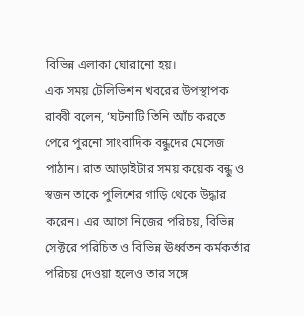বিভিন্ন এলাকা ঘোরানো হয়।
এক সময় টেলিভিশন খবরের উপস্থাপক রাব্বী বলেন, ‘ঘটনাটি তিনি আঁচ করতে পেরে পুরনো সাংবাদিক বন্ধুদের মেসেজ পাঠান। রাত আড়াইটার সময় কয়েক বন্ধু ও স্বজন তাকে পুলিশের গাড়ি থেকে উদ্ধার করেন। এর আগে নিজের পরিচয়, বিভিন্ন সেক্টরে পরিচিত ও বিভিন্ন ঊর্ধ্বতন কর্মকর্তার পরিচয় দেওয়া হলেও তার সঙ্গে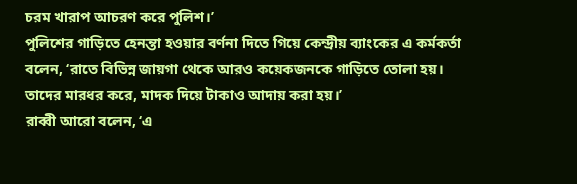চরম খারাপ আচরণ করে পুলিশ।’
পুলিশের গাড়িতে হেনন্তা হওয়ার বর্ণনা দিতে গিয়ে কেন্দ্রীয় ব্যাংকের এ কর্মকর্তা বলেন, ‘রাতে বিভিন্ন জায়গা থেকে আরও কয়েকজনকে গাড়িতে তোলা হয়। তাদের মারধর করে, মাদক দিয়ে টাকাও আদায় করা হয়।’
রাব্বী আরো বলেন, ‘এ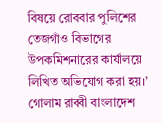বিষয়ে রোববার পুলিশের তেজগাঁও বিভাগের উপকমিশনারের কার্যালয়ে লিখিত অভিযোগ করা হয়।’
গোলাম রাব্বী বাংলাদেশ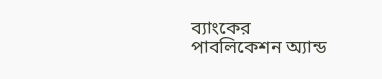ব্যাংকের পাবলিকেশন অ্যান্ড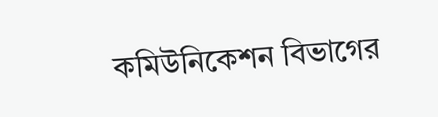কমিউনিকেশন বিভাগের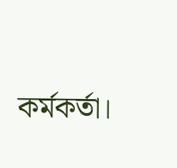কর্মকর্তা।